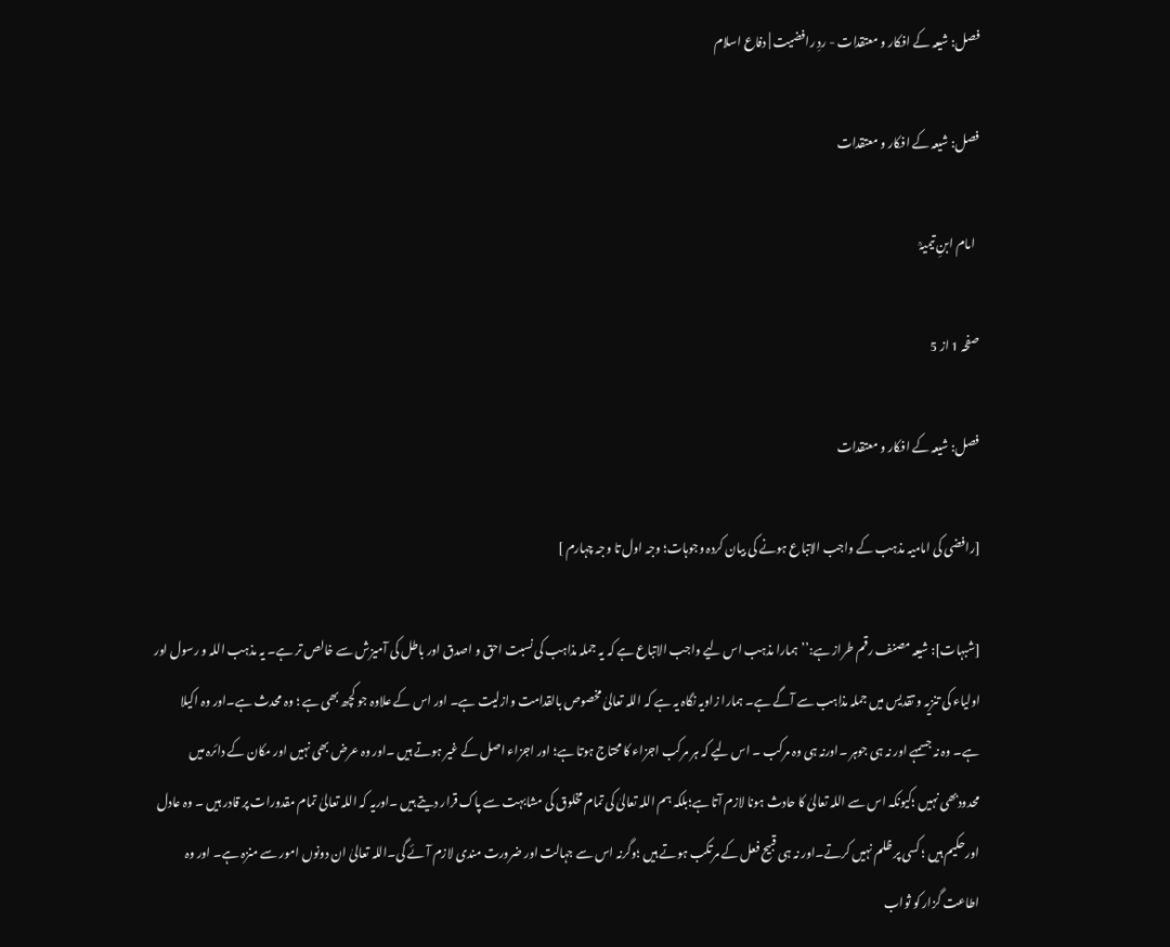فصل: شیعہ کے افکار و معتقدات - ردِ رافضیت | دفاع اسلام

فصل: شیعہ کے افکار و معتقدات

  امام ابنِ تیمیہؒ

صفحہ 1 از 5

فصل: شیعہ کے افکار و معتقدات

[رافضی کی امامیہ مذہب کے واجب الاتباع ہونے کی بیان کردہ وجوہات؛ وجہ اول تا وجہ چہارم ]

[شبہات]: شیعہ مصنف رقم طراز ہے:’’ہمارا مذہب اس لیے واجب الاتباع ہے کہ یہ جملہ مذاہب کی نسبت احق و اصدق اور باطل کی آمیزش سے خالص تر ہے۔ یہ مذہب اللہ و رسول اور اولیاء کی تنزیہ و تقدیس میں جملہ مذاہب سے آگے ہے۔ ہمارا زاویہ نگاہ یہ ہے کہ اللہ تعالیٰ مخصوص بالقدامت وازلیت ہے۔ اور اس کے علاوہ جو کچھ بھی ہے ؛ وہ محدث ہے۔اور وہ اکیلا ہے۔ وہ نہ جسمہے اور نہ ہی جوہر ۔اورنہ ہی وہ مرکب ۔ اس لیے کہ ہر مرکب اجزاء کا محتاج ہوتا ہے؛ اور اجزاء اصل کے غیر ہوتے ہیں ۔اور وہ عرض بھی نہیں اور مکان کے دائرہ میں محدودبھی نہیں ؛کیونکہ اس سے اللہ تعالیٰ کا حادث ہونا لازم آتا ہے؛بلکہ ہم اللہ تعالیٰ کی تمام مخلوق کی مشابہت سے پاک قرار دیتے ہیں ۔اوریہ کہ اللہ تعالیٰ تمام مقدورات پر قادر ہیں ۔ وہ عادل اورحکیم ہیں ؛ کسی پر ظلم نہیں کرتے۔اور نہ ہی قبیح فعل کے مرتکب ہوتے ہیں ؛وگرنہ اس سے جہالت اور ضرورت مندی لازم آئے گی۔اللہ تعالیٰ ان دونوں امور سے منزہ ہے۔ اور وہ اطاعت گزار کو ثواب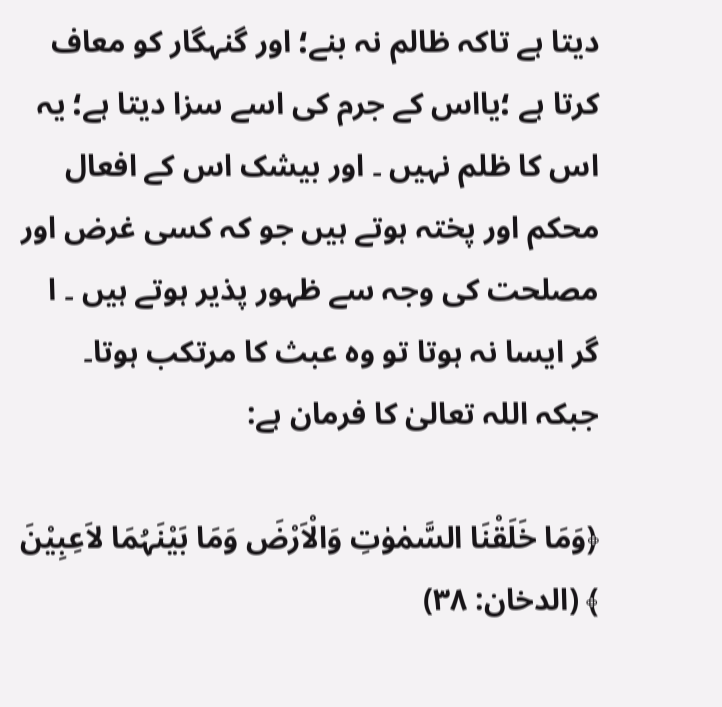دیتا ہے تاکہ ظالم نہ بنے؛ اور گنہگار کو معاف کرتا ہے ؛یااس کے جرم کی اسے سزا دیتا ہے؛ یہ اس کا ظلم نہیں ۔ اور بیشک اس کے افعال محکم اور پختہ ہوتے ہیں جو کہ کسی غرض اور مصلحت کی وجہ سے ظہور پذیر ہوتے ہیں ۔ ا گر ایسا نہ ہوتا تو وہ عبث کا مرتکب ہوتا۔ جبکہ اللہ تعالیٰ کا فرمان ہے:

﴿وَمَا خَلَقْنَا السَّمٰوٰتِ وَالْاَرْضَ وَمَا بَیْنَہُمَا لاَعِبِیْنَ ﴾ (الدخان: ۳۸)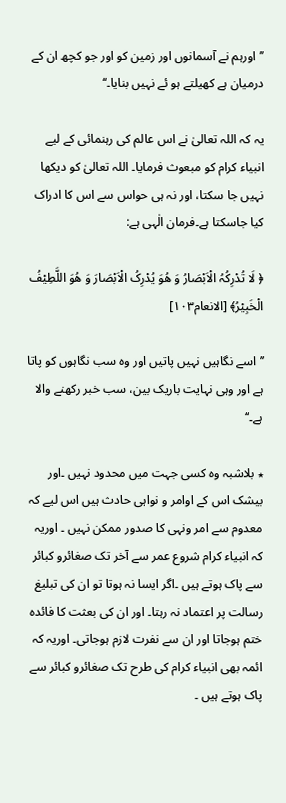’’اورہم نے آسمانوں اور زمین کو اور جو کچھ ان کے درمیان ہے کھیلتے ہو ئے نہیں بنایا۔‘‘

یہ کہ اللہ تعالیٰ نے اس عالم کی رہنمائی کے لیے انبیاء کرام کو مبعوث فرمایا۔ اللہ تعالیٰ کو دیکھا نہیں جا سکتا، اور نہ ہی حواس سے اس کا ادراک کیا جاسکتا ہے۔فرمان الٰہی ہے:

﴿ لَا تُدْرِکُہُ الْاَبْصَارُ وَ ھُوَ یُدْرِکُ الْاَبْصَارَ وَ ھُوَ اللَّطِیْفُ الْخَبِیْرُ﴾ [الانعام۱۰۳]

’’اسے نگاہیں نہیں پاتیں اور وہ سب نگاہوں کو پاتا ہے اور وہی نہایت باریک بین، سب خبر رکھنے والا ہے۔‘‘

٭ بلاشبہ وہ کسی جہت میں محدود نہیں ۔اور بیشک اس کے اوامر و نواہی حادث ہیں اس لیے کہ معدوم سے امر ونہی کا صدور ممکن نہیں ۔ اوریہ کہ انبیاء کرام شروع عمر سے آخر تک صغائرو کبائر سے پاک ہوتے ہیں ۔اگر ایسا نہ ہوتا تو ان کی تبلیغ رسالت پر اعتماد نہ رہتا۔ اور ان کی بعثت کا فائدہ ختم ہوجاتا اور ان سے نفرت لازم ہوجاتی۔ اوریہ کہ ائمہ بھی انبیاء کرام کی طرح تک صغائرو کبائر سے پاک ہوتے ہیں ۔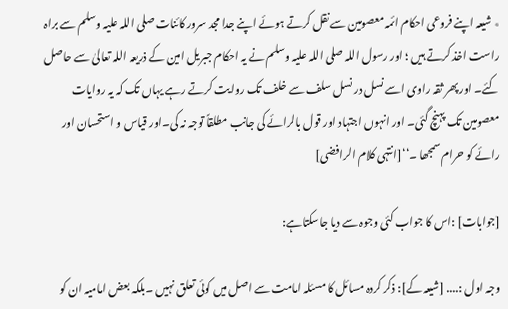٭ شیعہ اپنے فروعی احکام ائمہ معصومین سے نقل کرتے ہوئے اپنے جدا مجد سرور کائنات صلی اللہ علیہ وسلم سے براہ راست اخذ کرتے ہیں ؛ اور رسول اللہ صلی اللہ علیہ وسلم نے یہ احکام جبریل امین کے ذریعہ اللہ تعالیٰ سے حاصل کئے۔ اور پھر ثقہ راوی اسے نسل در نسل سلف سے خلف تک روایت کرتے رہے یہاں تک کہ یہ روایات معصومین تک پہنچ گئی۔ اور انہوں اجتہاد اور قول بالرائے کی جانب مطلقاً توجہ نہ کی۔اور قیاس و استحسان اور رائے کو حرام سمجھا ۔‘‘[انتہی کلام الرافضی]

[جوابات] :اس کا جواب کئی وجوہ سے دیا جاسکتاہے:

وجہ اول :.... [شیعہ کے]: ذکر کردہ مسائل کا مسئلہ امامت سے اصل میں کوئی تعلق نہیں ۔بلکہ بعض امامیہ ان کو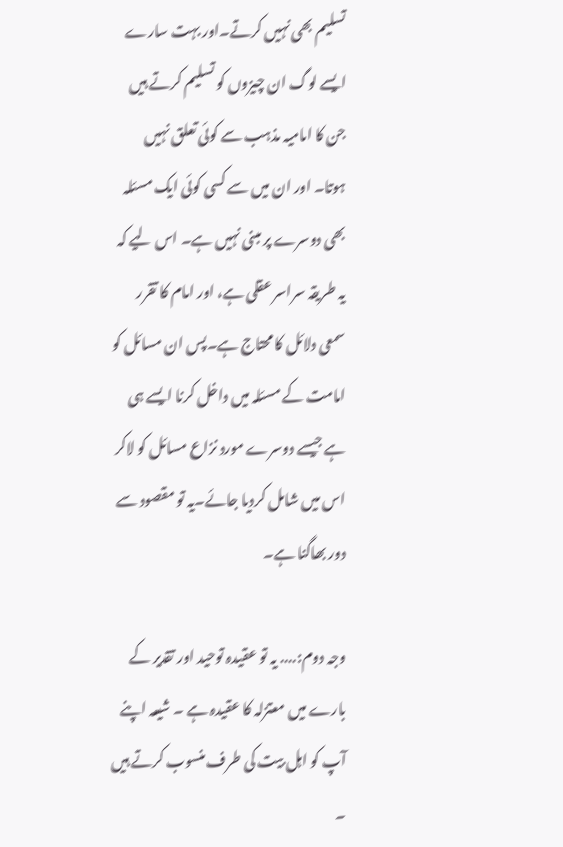تسلیم بھی نہیں کرتے۔اور بہت سارے ایسے لوگ ان چیزوں کو تسلیم کرتے ہیں جن کا امامیہ مذہب سے کوئی تعلق نہیں ہوتا۔ اور ان میں سے کسی کوئی ایک مسئلہ بھی دوسرے پر مبنی نہیں ہے۔ اس لیے کہ یہ طریقہ سراسر عقلی ہے، اور امام کا تقرر سمعی دلائل کا محتاج ہے۔پس ان مسائل کو امامت کے مسئلہ میں داخل کرنا ایسے ہی ہے جیسے دوسرے مورد نزاع مسائل کو لاکر اس میں شامل کردیا جائے۔یہ تو مقصود سے دور بھاگنا ہے۔

وجہ دوم:.... یہ تو عقیدہ توحید اور تقدیر کے بارے میں معتزلہ کا عقیدہ ہے ۔ شیعہ اپنے آپ کو اہل بیت کی طرف منسوب کرتے ہیں ۔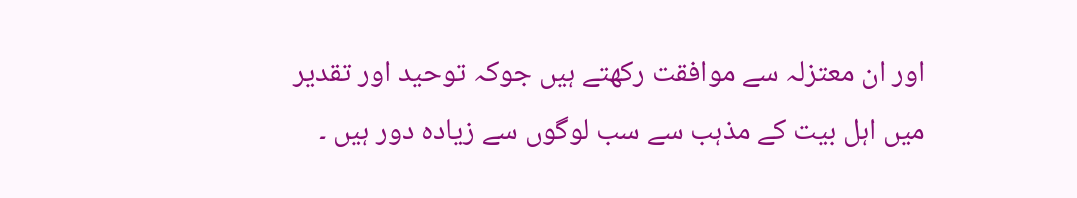اور ان معتزلہ سے موافقت رکھتے ہیں جوکہ توحید اور تقدیر میں اہل بیت کے مذہب سے سب لوگوں سے زیادہ دور ہیں ۔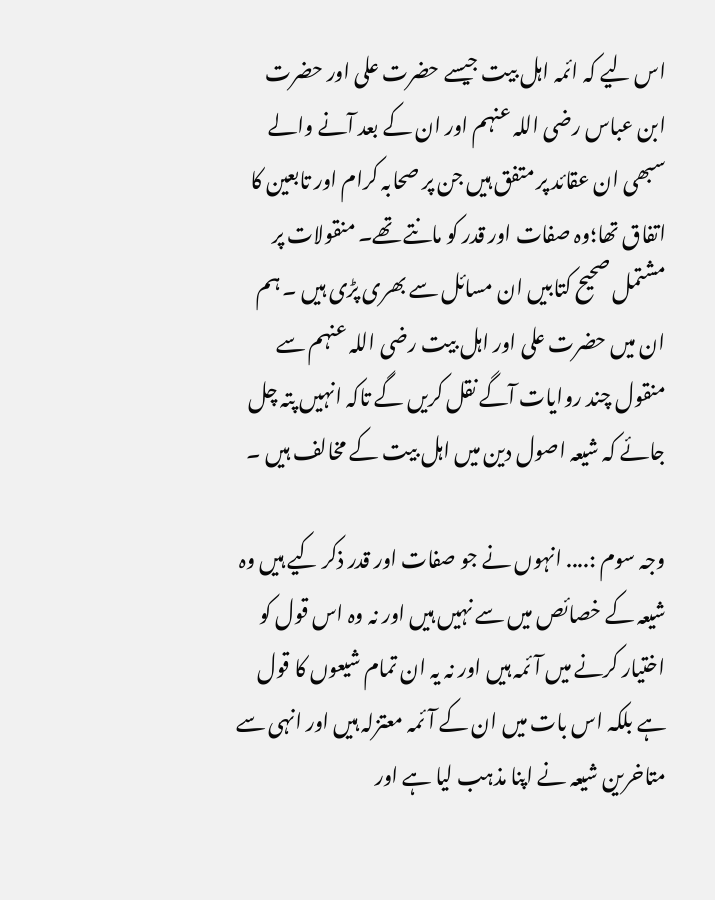اس لیے کہ ائمہ اہل بیت جیسے حضرت علی اور حضرت ابن عباس رضی اللہ عنہم اور ان کے بعد آنے والے سبھی ان عقائد پر متفق ہیں جن پر صحابہ کرام اور تابعین کا اتفاق تھا؛وہ صفات اور قدر کو مانتے تھے۔ منقولات پر مشتمل صحیح کتابیں ان مسائل سے بھری پڑی ہیں ۔ ہم ان میں حضرت علی اور اہل بیت رضی اللہ عنہم سے منقول چند روایات آگے نقل کریں گے تاکہ انہیں پتہ چل جائے کہ شیعہ اصول دین میں اہل بیت کے مخالف ہیں ۔

وجہ سوم :.... انہوں نے جو صفات اور قدر ذکر کیے ہیں وہ شیعہ کے خصائص میں سے نہیں ہیں اور نہ وہ اس قول کو اختیار کرنے میں آئمہ ہیں اور نہ یہ ان تمام شیعوں کا قول ہے بلکہ اس بات میں ان کے آئمہ معتزلہ ہیں اور انہی سے متاخرین شیعہ نے اپنا مذہب لیا ہے اور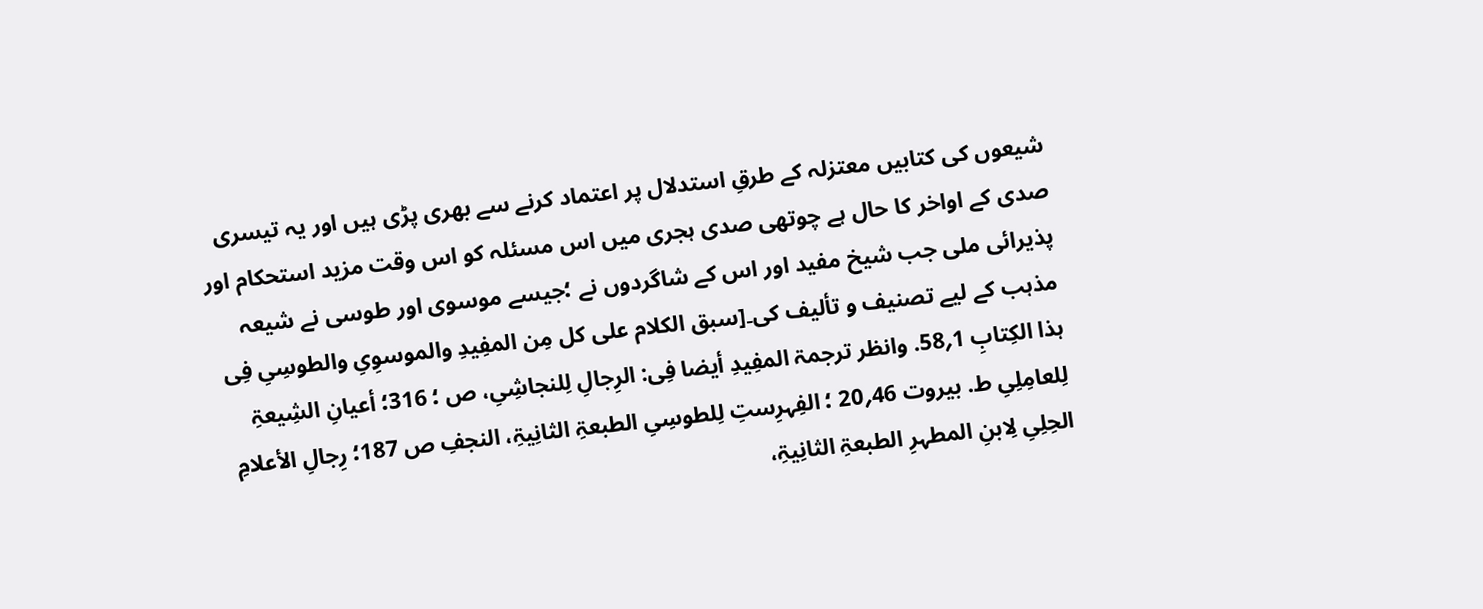شیعوں کی کتابیں معتزلہ کے طرقِ استدلال پر اعتماد کرنے سے بھری پڑی ہیں اور یہ تیسری صدی کے اواخر کا حال ہے چوتھی صدی ہجری میں اس مسئلہ کو اس وقت مزید استحکام اور پذیرائی ملی جب شیخ مفید اور اس کے شاگردوں نے ؛جیسے موسوی اور طوسی نے شیعہ مذہب کے لیے تصنیف و تألیف کی۔[سبق الکلام علی کل مِن المفِیدِ والموسوِیِ والطوسِیِ فِی ہذا الکِتابِ 1؍58. وانظر ترجمۃ المفِیدِ أیضا فِی: الرِجالِ لِلنجاشِیِ، ص ؛ 316؛ أعیانِ الشِیعۃِ لِلعامِلِیِ ط. بیروت 46؍20 ؛ الفِہرِستِ لِلطوسِیِ الطبعۃِ الثانِیۃِ، النجفِ ص 187؛ رِجالِ الأعلامِ الحِلِیِ لِابنِ المطہرِ الطبعۃِ الثانِیۃِ،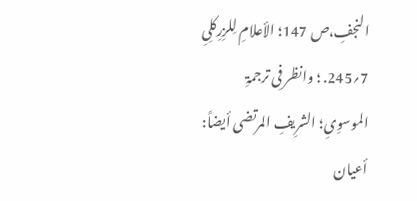النجفِ،ص 147؛ الأعلامِ لِلزِرِکلِیِ 7؍245. ؛ وانظر فِی ترجمۃِ الموسوِیِ؛ الشرِیفِ المرتضی أیضاً: أعیان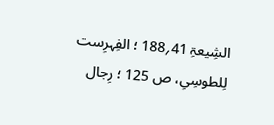الشِیعۃِ 41؍188 ؛ الفِہرِست لِلطوسِیِ، ص 125 ؛ رِجال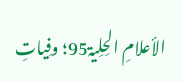الأعلامِ الحِلِیۃ95؛ وفِیاتِ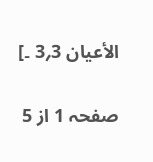الأعیان 3؍3 ۔]

صفحہ 1 از 5